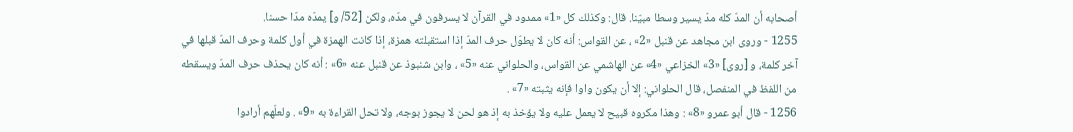أصحابه أن المدّ كله مدّ يسير وسطا مبيّنا. قال: وكذلك كل «1» ممدود في القرآن لا يسرفون في مدّه، ولكن [52/ و] يمدّه مدّا حسنا.
1255 - وروى ابن مجاهد عن قنبل «2» ، عن القواس: أنه كان لا يطوّل حرف المدّ إذا استقبلته همزة، إذا كانت الهمزة في أول كلمة وحرف المدّ قبلها في آخر كلمة، و [روى] «3» الخزاعي «4» عن الهاشمي عن القواس، والحلواني عنه «5» ، وابن شنبوذ عن قنبل عنه «6» : أنه كان يحذف حرف المدّ ويسقطه من اللفظ في المنفصل، قال الحلواني: إلا أن يكون واوا فإنه يثبته «7» .
1256 - قال أبو عمرو «8» : وهذا مكروه قبيح لا يعمل عليه ولا يؤخذ به إذ هو لحن لا يجوز بوجه، ولا تحل القراءة به «9» . ولعلّهم أرادوا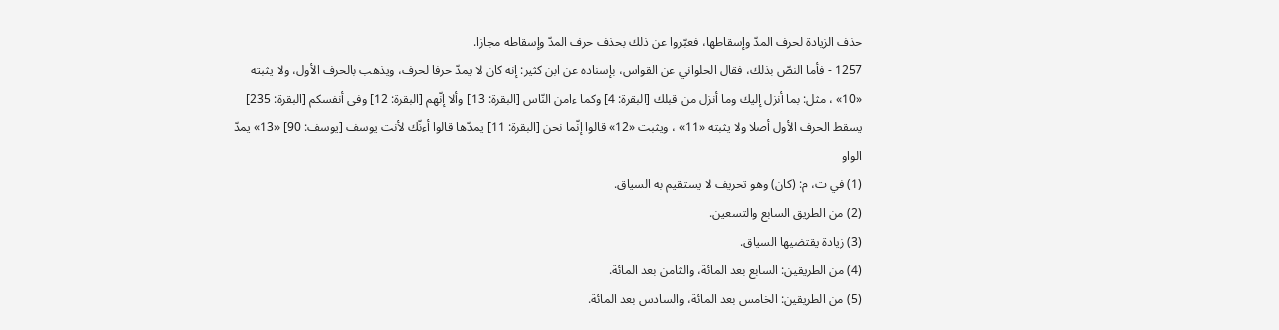حذف الزيادة لحرف المدّ وإسقاطها، فعبّروا عن ذلك بحذف حرف المدّ وإسقاطه مجازا.
1257 - فأما النصّ بذلك، فقال الحلواني عن القواس، بإسناده عن ابن كثير: إنه كان لا يمدّ حرفا لحرف، ويذهب بالحرف الأول، ولا يثبته «10» ، مثل: بما أنزل إليك وما أنزل من قبلك [البقرة: 4] وكما ءامن النّاس [البقرة: 13] وألا إنّهم [البقرة: 12] وفى أنفسكم [البقرة: 235] يسقط الحرف الأول أصلا ولا يثبته «11» ، ويثبت «12» قالوا إنّما نحن [البقرة: 11] يمدّها قالوا أءنّك لأنت يوسف [يوسف: 90] «13» يمدّ الواو
(1) في ت، م: (كان) وهو تحريف لا يستقيم به السياق.
(2) من الطريق السابع والتسعين.
(3) زيادة يقتضيها السياق.
(4) من الطريقين: السابع بعد المائة، والثامن بعد المائة.
(5) من الطريقين: الخامس بعد المائة، والسادس بعد المائة.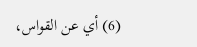(6) أي عن القواس،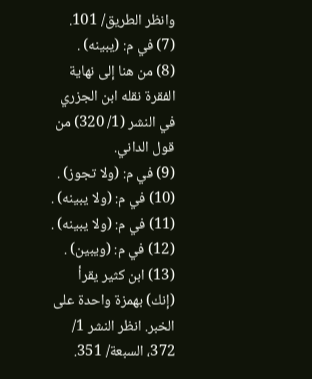وانظر الطريق/ 101.
(7) في م: (يبينه) .
(8) من هنا إلى نهاية الفقرة نقله ابن الجزري في النشر (1/ 320) من قول الداني.
(9) في م: (ولا تجوز) .
(10) في م: (ولا يبينه) .
(11) في م: (ولا يبينه) .
(12) في م: (ويبين) .
(13) ابن كثير يقرأ (إنك) بهمزة واحدة على الخبر. انظر النشر 1/ 372، السبعة/ 351.